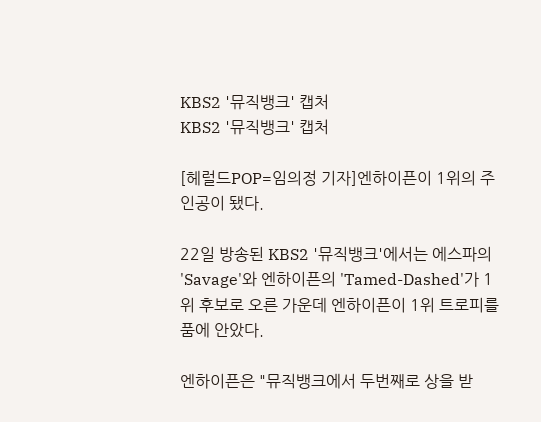KBS2 '뮤직뱅크' 캡처
KBS2 '뮤직뱅크' 캡처

[헤럴드POP=임의정 기자]엔하이픈이 1위의 주인공이 됐다.

22일 방송된 KBS2 '뮤직뱅크'에서는 에스파의 'Savage'와 엔하이픈의 'Tamed-Dashed'가 1위 후보로 오른 가운데 엔하이픈이 1위 트로피를 품에 안았다.

엔하이픈은 "뮤직뱅크에서 두번째로 상을 받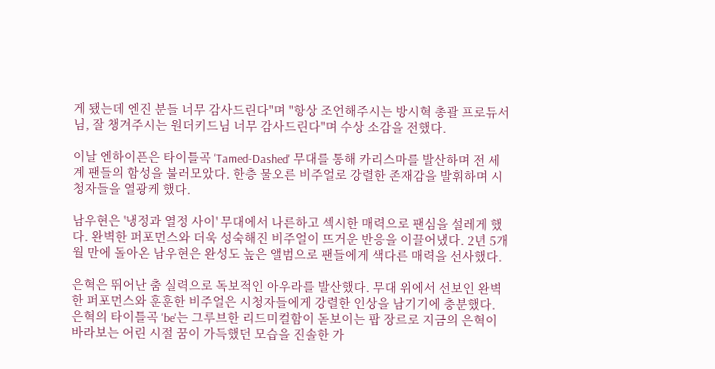게 됐는데 엔진 분들 너무 감사드린다"며 "항상 조언해주시는 방시혁 총괄 프로듀서님, 잘 챙겨주시는 원더키드님 너무 감사드린다"며 수상 소감을 전했다.

이날 엔하이픈은 타이틀곡 'Tamed-Dashed' 무대를 통해 카리스마를 발산하며 전 세계 팬들의 함성을 불러모았다. 한층 물오른 비주얼로 강렬한 존재감을 발휘하며 시청자들을 열광케 했다.

남우현은 '냉정과 열정 사이' 무대에서 나른하고 섹시한 매력으로 팬심을 설레게 했다. 완벽한 퍼포먼스와 더욱 성숙해진 비주얼이 뜨거운 반응을 이끌어냈다. 2년 5개월 만에 돌아온 남우현은 완성도 높은 앨범으로 팬들에게 색다른 매력을 선사했다.

은혁은 뛰어난 춤 실력으로 독보적인 아우라를 발산했다. 무대 위에서 선보인 완벽한 퍼포먼스와 훈훈한 비주얼은 시청자들에게 강렬한 인상을 남기기에 충분했다. 은혁의 타이틀곡 'be'는 그루브한 리드미컬함이 돋보이는 팝 장르로 지금의 은혁이 바라보는 어린 시절 꿈이 가득했던 모습을 진솔한 가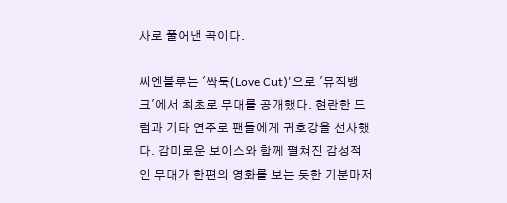사로 풀어낸 곡이다.

씨엔블루는 '싹둑(Love Cut)'으로 '뮤직뱅크'에서 최초로 무대를 공개했다. 현란한 드럼과 기타 연주로 팬들에게 귀호강을 선사했다. 감미로운 보이스와 함께 펼쳐진 감성적인 무대가 한편의 영화를 보는 듯한 기분마저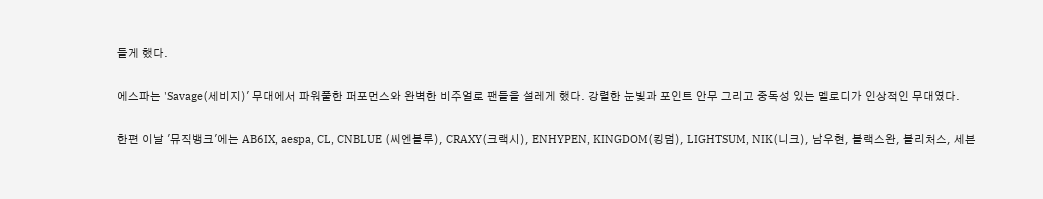들게 했다.

에스파는 'Savage(세비지)' 무대에서 파워풀한 퍼포먼스와 완벽한 비주얼로 팬들을 설레게 했다. 강렬한 눈빛과 포인트 안무 그리고 중독성 있는 멜로디가 인상적인 무대였다.

한편 이날 '뮤직뱅크'에는 AB6IX, aespa, CL, CNBLUE (씨엔블루), CRAXY(크랙시), ENHYPEN, KINGDOM(킹덤), LIGHTSUM, NIK(니크), 남우현, 블랙스완, 블리처스, 세븐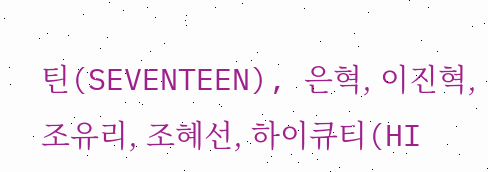틴(SEVENTEEN), 은혁, 이진혁, 조유리, 조혜선, 하이큐티(HI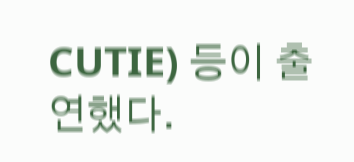CUTIE) 등이 출연했다.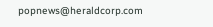popnews@heraldcorp.com